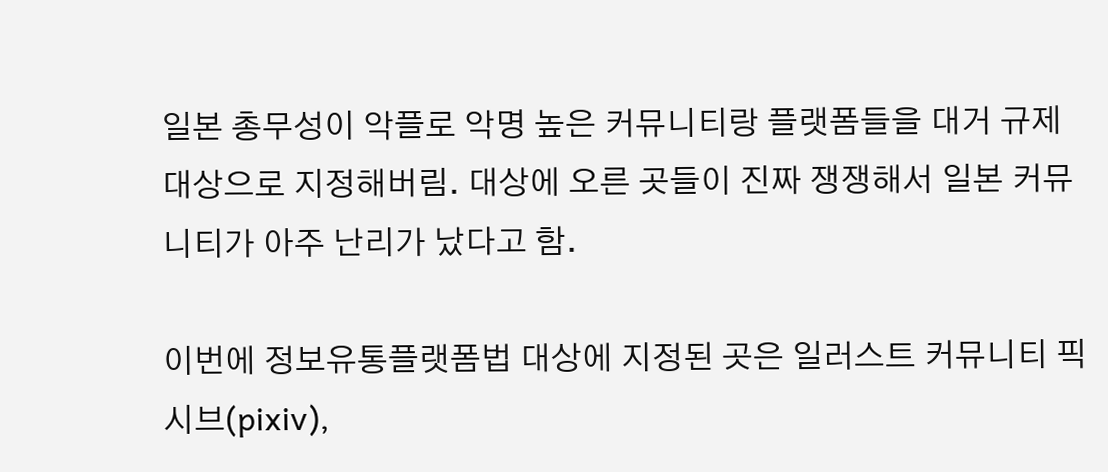일본 총무성이 악플로 악명 높은 커뮤니티랑 플랫폼들을 대거 규제 대상으로 지정해버림. 대상에 오른 곳들이 진짜 쟁쟁해서 일본 커뮤니티가 아주 난리가 났다고 함.

이번에 정보유통플랫폼법 대상에 지정된 곳은 일러스트 커뮤니티 픽시브(pixiv),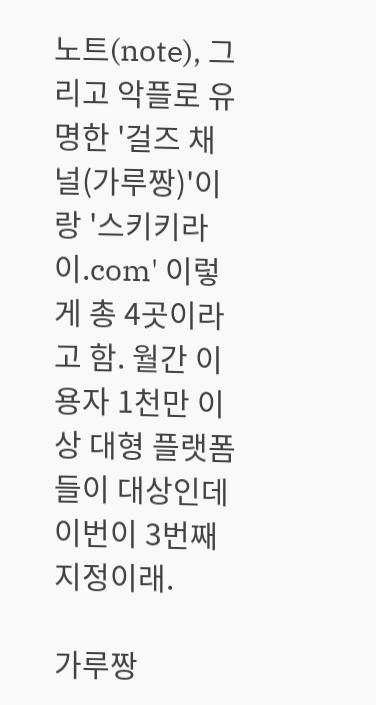노트(note), 그리고 악플로 유명한 '걸즈 채널(가루짱)'이랑 '스키키라이.com' 이렇게 총 4곳이라고 함. 월간 이용자 1천만 이상 대형 플랫폼들이 대상인데 이번이 3번째 지정이래.

가루짱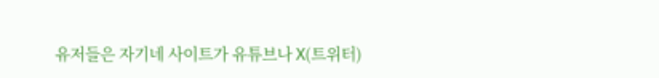유저들은 자기네 사이트가 유튜브나 X(트위터)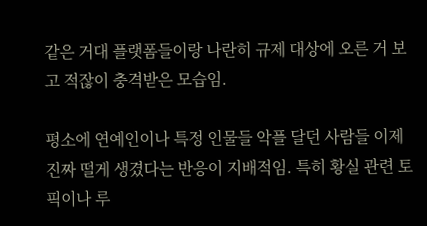같은 거대 플랫폼들이랑 나란히 규제 대상에 오른 거 보고 적잖이 충격받은 모습임.

평소에 연예인이나 특정 인물들 악플 달던 사람들 이제 진짜 떨게 생겼다는 반응이 지배적임. 특히 황실 관련 토픽이나 루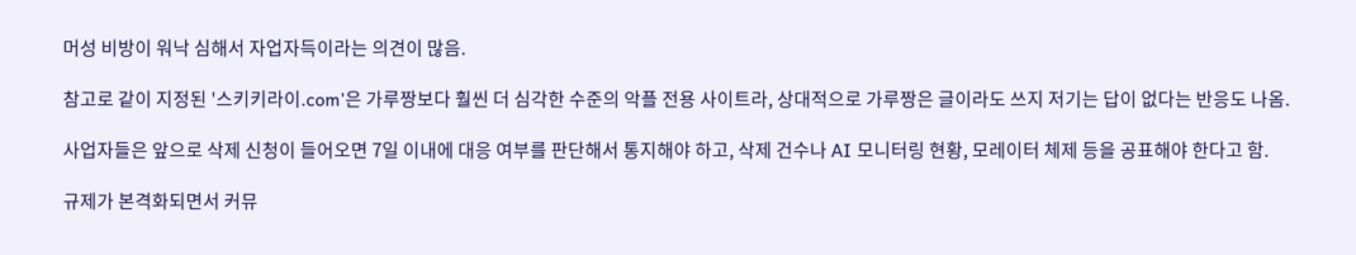머성 비방이 워낙 심해서 자업자득이라는 의견이 많음.

참고로 같이 지정된 '스키키라이.com'은 가루짱보다 훨씬 더 심각한 수준의 악플 전용 사이트라, 상대적으로 가루짱은 글이라도 쓰지 저기는 답이 없다는 반응도 나옴.

사업자들은 앞으로 삭제 신청이 들어오면 7일 이내에 대응 여부를 판단해서 통지해야 하고, 삭제 건수나 AI 모니터링 현황, 모레이터 체제 등을 공표해야 한다고 함.

규제가 본격화되면서 커뮤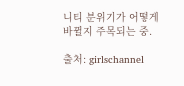니티 분위기가 어떻게 바뀔지 주목되는 중.

출처: girlschannel